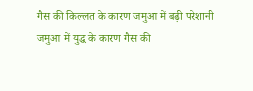गैस की किल्लत के कारण जमुआ में बढ़ी परेशानी
जमुआ में युद्ध के कारण गैस की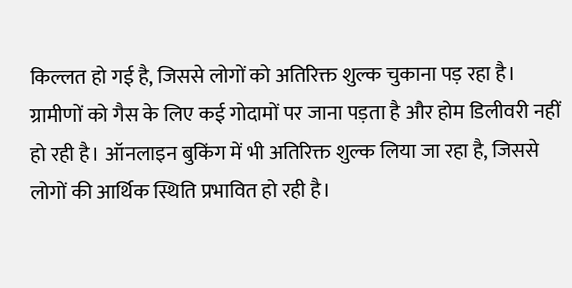किल्लत हो गई है, जिससे लोगों को अतिरिक्त शुल्क चुकाना पड़ रहा है। ग्रामीणों को गैस के लिए कई गोदामों पर जाना पड़ता है और होम डिलीवरी नहीं हो रही है। ऑनलाइन बुकिंग में भी अतिरिक्त शुल्क लिया जा रहा है, जिससे लोगों की आर्थिक स्थिति प्रभावित हो रही है।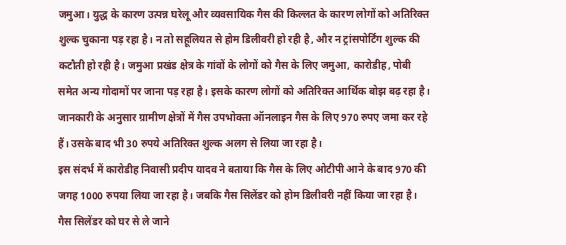जमुआ। युद्ध के कारण उत्पन्न घरेलू और व्यवसायिक गैस की किल्लत के कारण लोगों को अतिरिक्त शुल्क चुकाना पड़ रहा है। न तो सहूलियत से होम डिलीवरी हो रही है, और न ट्रांसपोर्टिंग शुल्क की कटौती हो रही है। जमुआ प्रखंड क्षेत्र के गांवों के लोगों को गैस के लिए जमुआ, कारोडीह, पोबी समेत अन्य गोदामों पर जाना पड़ रहा है। इसके कारण लोगों को अतिरिक्त आर्थिक बोझ बढ़ रहा है। जानकारी के अनुसार ग्रामीण क्षेत्रों में गैस उपभोक्ता ऑनलाइन गैस के लिए 970 रुपए जमा कर रहे हैं। उसके बाद भी 30 रुपये अतिरिक्त शुल्क अलग से लिया जा रहा है।
इस संदर्भ में कारोडीह निवासी प्रदीप यादव ने बताया कि गैस के लिए ओटीपी आने के बाद 970 की जगह 1000 रुपया लिया जा रहा है। जबकि गैस सिलेंडर को होम डिलीवरी नहीं किया जा रहा है। गैस सिलेंडर को घर से ले जाने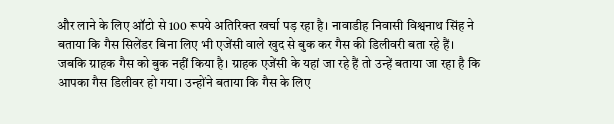और लाने के लिए ऑटो से 100 रूपये अतिरिक्त खर्चा पड़ रहा है। नावाडीह निवासी विश्वनाथ सिंह ने बताया कि गैस सिलेंडर बिना लिए भी एजेंसी वाले खुद से बुक कर गैस की डिलीवरी बता रहे हैं। जबकि ग्राहक गैस को बुक नहीं किया है। ग्राहक एजेंसी के यहां जा रहे हैं तो उन्हें बताया जा रहा है कि आपका गैस डिलीवर हो गया। उन्होंने बताया कि गैस के लिए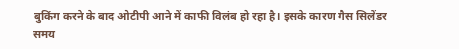बुकिंग करने के बाद ओटीपी आने में काफी विलंब हो रहा है। इसके कारण गैस सिलेंडर समय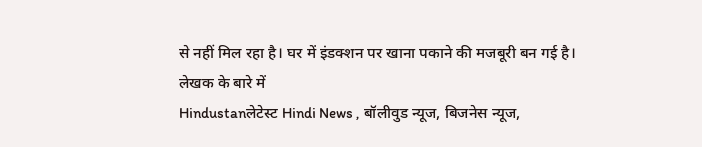से नहीं मिल रहा है। घर में इंडक्शन पर खाना पकाने की मजबूरी बन गई है।
लेखक के बारे में
Hindustanलेटेस्ट Hindi News , बॉलीवुड न्यूज, बिजनेस न्यूज,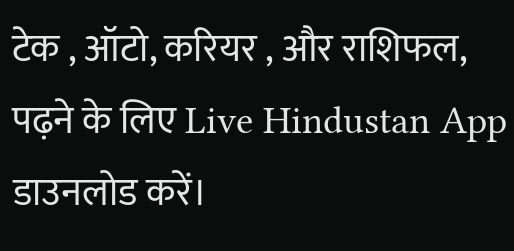टेक , ऑटो, करियर , और राशिफल, पढ़ने के लिए Live Hindustan App डाउनलोड करें।